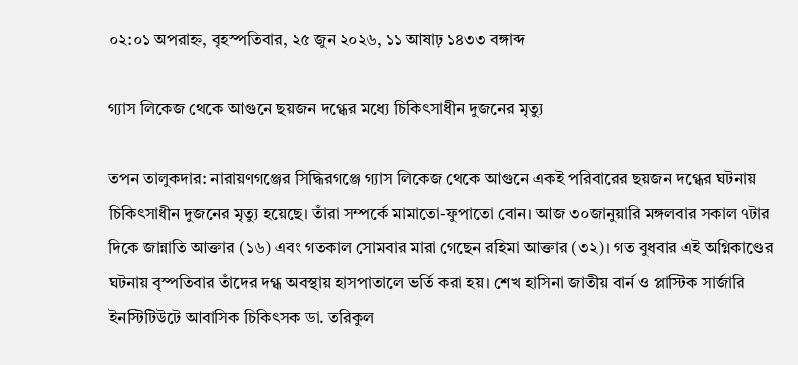০২:০১ অপরাহ্ন, বৃহস্পতিবার, ২৫ জুন ২০২৬, ১১ আষাঢ় ১৪৩৩ বঙ্গাব্দ

গ্যাস লিকেজ থেকে আগুনে ছয়জন দগ্ধের মধ্যে চিকিৎসাধীন দুজনের মৃত্যু

তপন তালুকদার: নারায়ণগঞ্জের সিদ্ধিরগঞ্জে গ্যাস লিকেজ থেকে আগুনে একই পরিবারের ছয়জন দগ্ধের ঘটনায় চিকিৎসাধীন দুজনের মৃত্যু হয়েছে। তাঁরা সম্পর্কে মামাতো-ফুপাতো বোন। আজ ৩০জানুয়ারি মঙ্গলবার সকাল ৭টার দিকে জান্নাতি আক্তার (১৬) এবং গতকাল সোমবার মারা গেছেন রহিমা আক্তার (৩২)। গত বুধবার এই অগ্নিকাণ্ডের ঘটনায় বৃস্পতিবার তাঁদের দগ্ধ অবস্থায় হাসপাতালে ভর্তি করা হয়। শেখ হাসিনা জাতীয় বার্ন ও প্লাস্টিক সার্জারি ইনস্টিটিউটে আবাসিক চিকিৎসক ডা. তরিকুল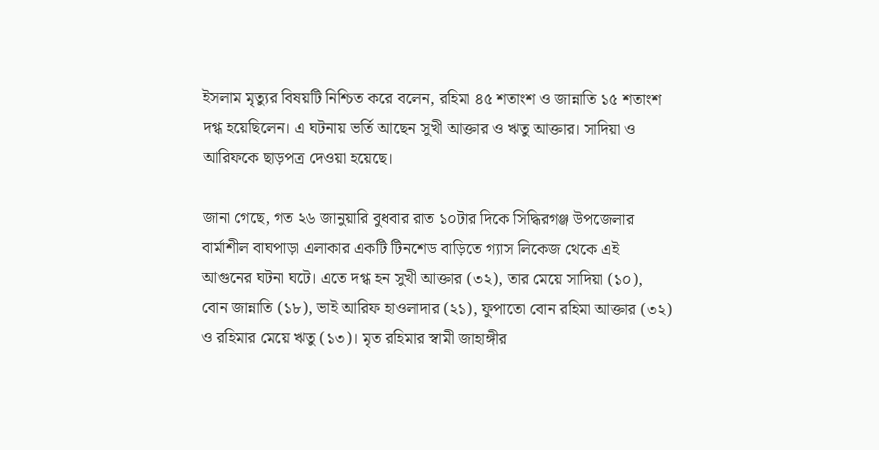ইসলাম মৃত্যুর বিষয়টি নিশ্চিত করে বলেন, রহিমা ৪৫ শতাংশ ও জান্নাতি ১৫ শতাংশ দগ্ধ হয়েছিলেন। এ ঘটনায় ভর্তি আছেন সুখী আক্তার ও ঋতু আক্তার। সাদিয়া ও আরিফকে ছাড়পত্র দেওয়া হয়েছে।

জানা গেছে, গত ২৬ জানুয়ারি বুধবার রাত ১০টার দিকে সিদ্ধিরগঞ্জ উপজেলার বার্মাশীল বাঘপাড়া এলাকার একটি টিনশেড বাড়িতে গ্যাস লিকেজ থেকে এই আগুনের ঘটনা ঘটে। এতে দগ্ধ হন সুখী আক্তার (৩২), তার মেয়ে সাদিয়া (১০), বোন জান্নাতি (১৮), ভাই আরিফ হাওলাদার (২১), ফুপাতো বোন রহিমা আক্তার (৩২) ও রহিমার মেয়ে ঋতু (১৩)। মৃত রহিমার স্বামী জাহাঙ্গীর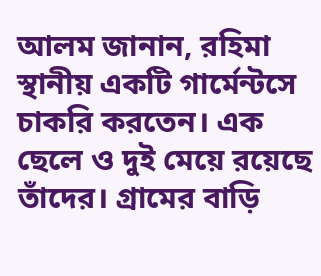আলম জানান, রহিমা স্থানীয় একটি গার্মেন্টসে চাকরি করতেন। এক ছেলে ও দুই মেয়ে রয়েছে তাঁদের। গ্রামের বাড়ি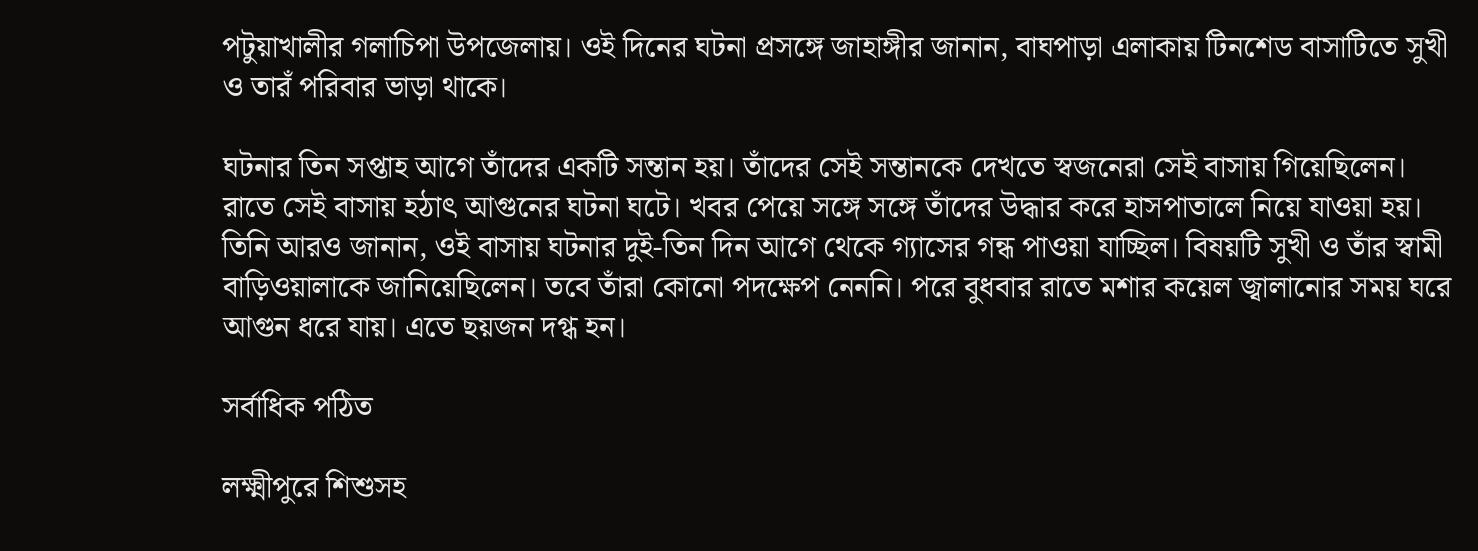পটুয়াখালীর গলাচিপা উপজেলায়। ওই দিনের ঘটনা প্রসঙ্গে জাহাঙ্গীর জানান, বাঘপাড়া এলাকায় টিনশেড বাসাটিতে সুখী ও তারঁ পরিবার ভাড়া থাকে।

ঘটনার তিন সপ্তাহ আগে তাঁদের একটি সন্তান হয়। তাঁদের সেই সন্তানকে দেখতে স্বজনেরা সেই বাসায় গিয়েছিলেন। রাতে সেই বাসায় হঠাৎ আগুনের ঘটনা ঘটে। খবর পেয়ে সঙ্গে সঙ্গে তাঁদের উদ্ধার করে হাসপাতালে নিয়ে যাওয়া হয়। তিনি আরও জানান, ওই বাসায় ঘটনার দুই-তিন দিন আগে থেকে গ্যাসের গন্ধ পাওয়া যাচ্ছিল। বিষয়টি সুখী ও তাঁর স্বামী বাড়িওয়ালাকে জানিয়েছিলেন। তবে তাঁরা কোনো পদক্ষেপ নেননি। পরে বুধবার রাতে মশার কয়েল জ্বালানোর সময় ঘরে আগুন ধরে যায়। এতে ছয়জন দগ্ধ হন।

সর্বাধিক পঠিত

লক্ষ্মীপুরে শিশুসহ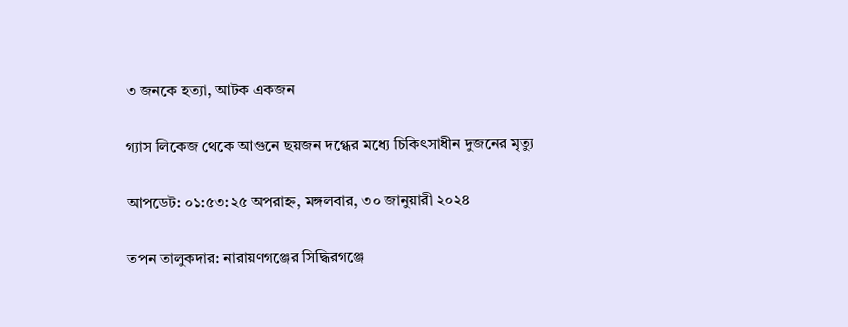৩ জনকে হত্যা, আটক একজন

গ্যাস লিকেজ থেকে আগুনে ছয়জন দগ্ধের মধ্যে চিকিৎসাধীন দুজনের মৃত্যু

আপডেট: ০১:৫৩:২৫ অপরাহ্ন, মঙ্গলবার, ৩০ জানুয়ারী ২০২৪

তপন তালুকদার: নারায়ণগঞ্জের সিদ্ধিরগঞ্জে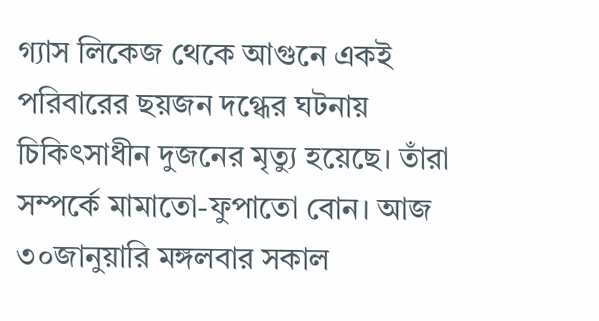গ্যাস লিকেজ থেকে আগুনে একই পরিবারের ছয়জন দগ্ধের ঘটনায় চিকিৎসাধীন দুজনের মৃত্যু হয়েছে। তাঁরা সম্পর্কে মামাতো-ফুপাতো বোন। আজ ৩০জানুয়ারি মঙ্গলবার সকাল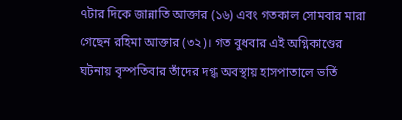৭টার দিকে জান্নাতি আক্তার (১৬) এবং গতকাল সোমবার মারা গেছেন রহিমা আক্তার (৩২)। গত বুধবার এই অগ্নিকাণ্ডের ঘটনায় বৃস্পতিবার তাঁদের দগ্ধ অবস্থায় হাসপাতালে ভর্তি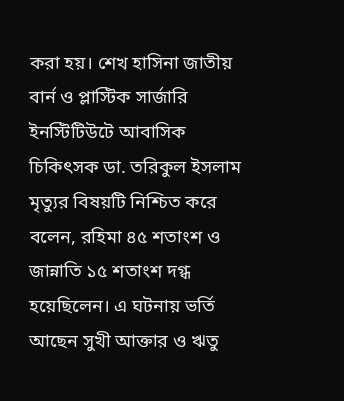করা হয়। শেখ হাসিনা জাতীয় বার্ন ও প্লাস্টিক সার্জারি ইনস্টিটিউটে আবাসিক চিকিৎসক ডা. তরিকুল ইসলাম মৃত্যুর বিষয়টি নিশ্চিত করে বলেন, রহিমা ৪৫ শতাংশ ও জান্নাতি ১৫ শতাংশ দগ্ধ হয়েছিলেন। এ ঘটনায় ভর্তি আছেন সুখী আক্তার ও ঋতু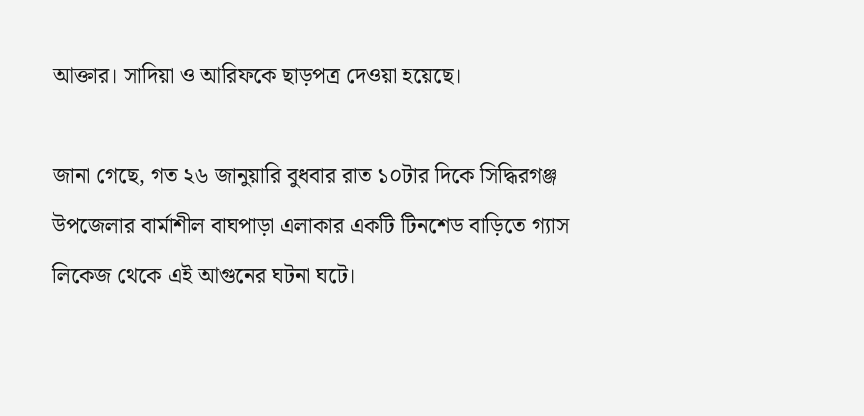আক্তার। সাদিয়া ও আরিফকে ছাড়পত্র দেওয়া হয়েছে।

জানা গেছে, গত ২৬ জানুয়ারি বুধবার রাত ১০টার দিকে সিদ্ধিরগঞ্জ উপজেলার বার্মাশীল বাঘপাড়া এলাকার একটি টিনশেড বাড়িতে গ্যাস লিকেজ থেকে এই আগুনের ঘটনা ঘটে।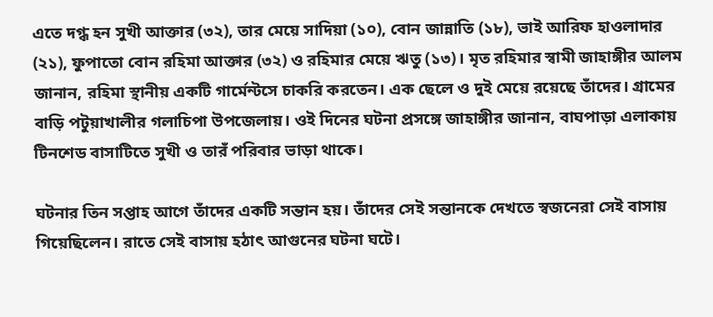এতে দগ্ধ হন সুখী আক্তার (৩২), তার মেয়ে সাদিয়া (১০), বোন জান্নাতি (১৮), ভাই আরিফ হাওলাদার (২১), ফুপাতো বোন রহিমা আক্তার (৩২) ও রহিমার মেয়ে ঋতু (১৩)। মৃত রহিমার স্বামী জাহাঙ্গীর আলম জানান, রহিমা স্থানীয় একটি গার্মেন্টসে চাকরি করতেন। এক ছেলে ও দুই মেয়ে রয়েছে তাঁদের। গ্রামের বাড়ি পটুয়াখালীর গলাচিপা উপজেলায়। ওই দিনের ঘটনা প্রসঙ্গে জাহাঙ্গীর জানান, বাঘপাড়া এলাকায় টিনশেড বাসাটিতে সুখী ও তারঁ পরিবার ভাড়া থাকে।

ঘটনার তিন সপ্তাহ আগে তাঁদের একটি সন্তান হয়। তাঁদের সেই সন্তানকে দেখতে স্বজনেরা সেই বাসায় গিয়েছিলেন। রাতে সেই বাসায় হঠাৎ আগুনের ঘটনা ঘটে।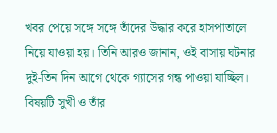খবর পেয়ে সঙ্গে সঙ্গে তাঁদের উদ্ধার করে হাসপাতালে নিয়ে যাওয়া হয়। তিনি আরও জানান, ওই বাসায় ঘটনার দুই-তিন দিন আগে থেকে গ্যাসের গন্ধ পাওয়া যাচ্ছিল। বিষয়টি সুখী ও তাঁর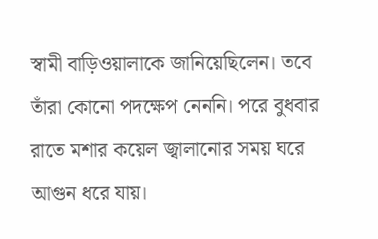স্বামী বাড়িওয়ালাকে জানিয়েছিলেন। তবে তাঁরা কোনো পদক্ষেপ নেননি। পরে বুধবার রাতে মশার কয়েল জ্বালানোর সময় ঘরে আগুন ধরে যায়।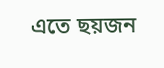এতে ছয়জন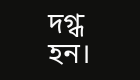দগ্ধ হন।